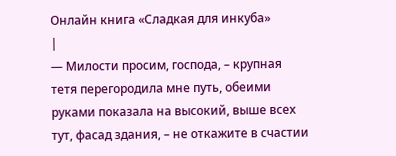Онлайн книга «Сладкая для инкуба»
|
— Милости просим, господа, – крупная тетя перегородила мне путь, обеими руками показала на высокий, выше всех тут, фасад здания, – не откажите в счастии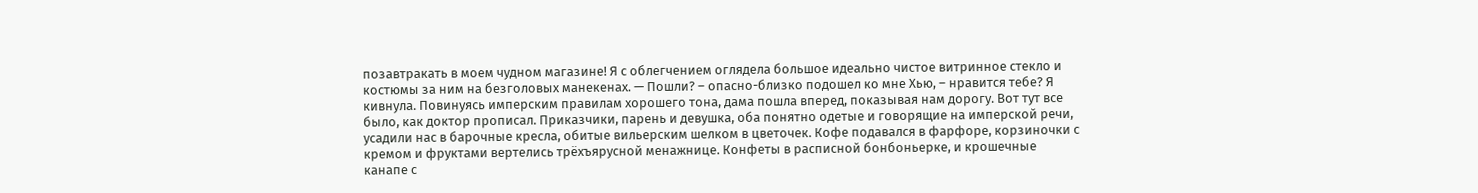позавтракать в моем чудном магазине! Я с облегчением оглядела большое идеально чистое витринное стекло и костюмы за ним на безголовых манекенах. — Пошли? – опасно-близко подошел ко мне Хью, – нравится тебе? Я кивнула. Повинуясь имперским правилам хорошего тона, дама пошла вперед, показывая нам дорогу. Вот тут все было, как доктор прописал. Приказчики, парень и девушка, оба понятно одетые и говорящие на имперской речи, усадили нас в барочные кресла, обитые вильерским шелком в цветочек. Кофе подавался в фарфоре, корзиночки с кремом и фруктами вертелись трёхъярусной менажнице. Конфеты в расписной бонбоньерке, и крошечные канапе с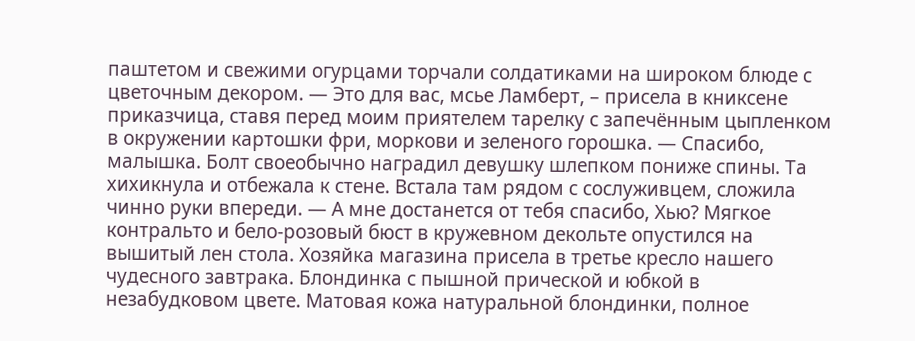паштетом и свежими огурцами торчали солдатиками на широком блюде с цветочным декором. — Это для вас, мсье Ламберт, – присела в книксене приказчица, ставя перед моим приятелем тарелку с запечённым цыпленком в окружении картошки фри, моркови и зеленого горошка. — Спасибо, малышка. Болт своеобычно наградил девушку шлепком пониже спины. Та хихикнула и отбежала к стене. Встала там рядом с сослуживцем, сложила чинно руки впереди. — А мне достанется от тебя спасибо, Хью? Мягкое контральто и бело-розовый бюст в кружевном декольте опустился на вышитый лен стола. Хозяйка магазина присела в третье кресло нашего чудесного завтрака. Блондинка с пышной прической и юбкой в незабудковом цвете. Матовая кожа натуральной блондинки, полное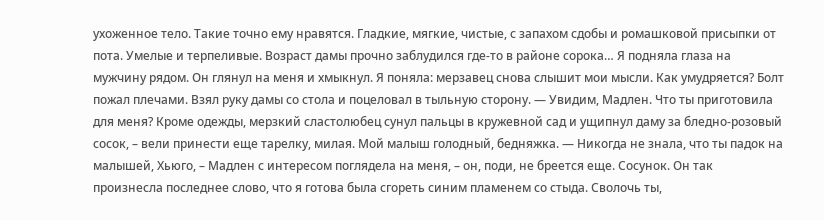ухоженное тело. Такие точно ему нравятся. Гладкие, мягкие, чистые, с запахом сдобы и ромашковой присыпки от пота. Умелые и терпеливые. Возраст дамы прочно заблудился где-то в районе сорока… Я подняла глаза на мужчину рядом. Он глянул на меня и хмыкнул. Я поняла: мерзавец снова слышит мои мысли. Как умудряется? Болт пожал плечами. Взял руку дамы со стола и поцеловал в тыльную сторону. — Увидим, Мадлен. Что ты приготовила для меня? Кроме одежды, мерзкий сластолюбец сунул пальцы в кружевной сад и ущипнул даму за бледно-розовый сосок, – вели принести еще тарелку, милая. Мой малыш голодный, бедняжка. — Никогда не знала, что ты падок на малышей, Хьюго, – Мадлен с интересом поглядела на меня, – он, поди, не бреется еще. Сосунок. Он так произнесла последнее слово, что я готова была сгореть синим пламенем со стыда. Сволочь ты,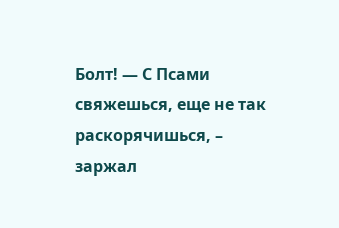Болт! — С Псами свяжешься, еще не так раскорячишься, – заржал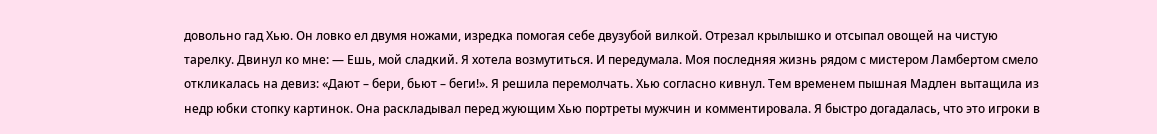довольно гад Хью. Он ловко ел двумя ножами, изредка помогая себе двузубой вилкой. Отрезал крылышко и отсыпал овощей на чистую тарелку. Двинул ко мне: — Ешь, мой сладкий. Я хотела возмутиться. И передумала. Моя последняя жизнь рядом с мистером Ламбертом смело откликалась на девиз: «Дают – бери, бьют – беги!». Я решила перемолчать. Хью согласно кивнул. Тем временем пышная Мадлен вытащила из недр юбки стопку картинок. Она раскладывал перед жующим Хью портреты мужчин и комментировала. Я быстро догадалась, что это игроки в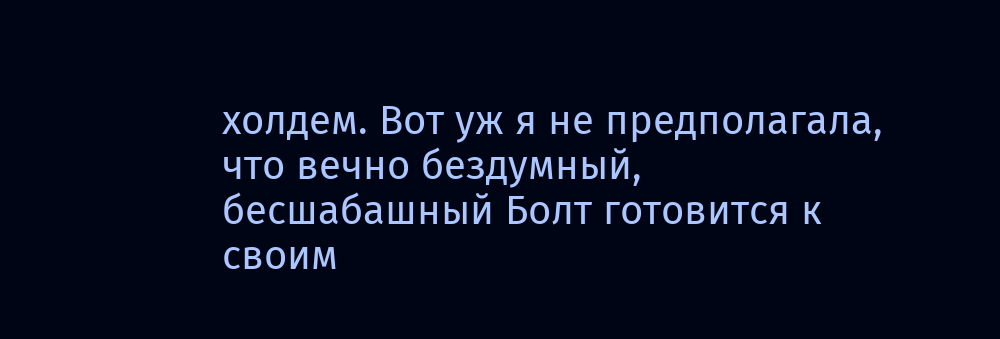холдем. Вот уж я не предполагала, что вечно бездумный, бесшабашный Болт готовится к своим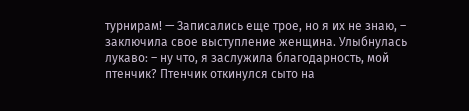турнирам! — Записались еще трое, но я их не знаю, – заключила свое выступление женщина. Улыбнулась лукаво: – ну что, я заслужила благодарность, мой птенчик? Птенчик откинулся сыто на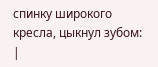спинку широкого кресла, цыкнул зубом: |